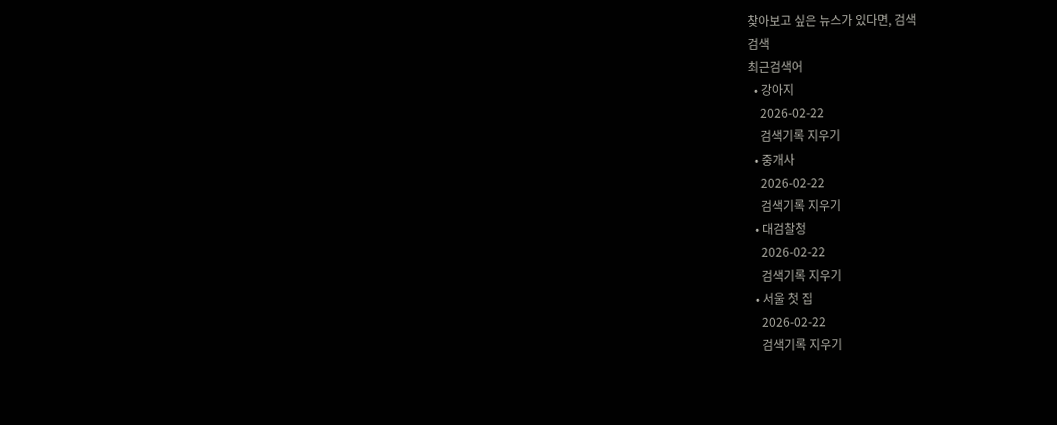찾아보고 싶은 뉴스가 있다면, 검색
검색
최근검색어
  • 강아지
    2026-02-22
    검색기록 지우기
  • 중개사
    2026-02-22
    검색기록 지우기
  • 대검찰청
    2026-02-22
    검색기록 지우기
  • 서울 첫 집
    2026-02-22
    검색기록 지우기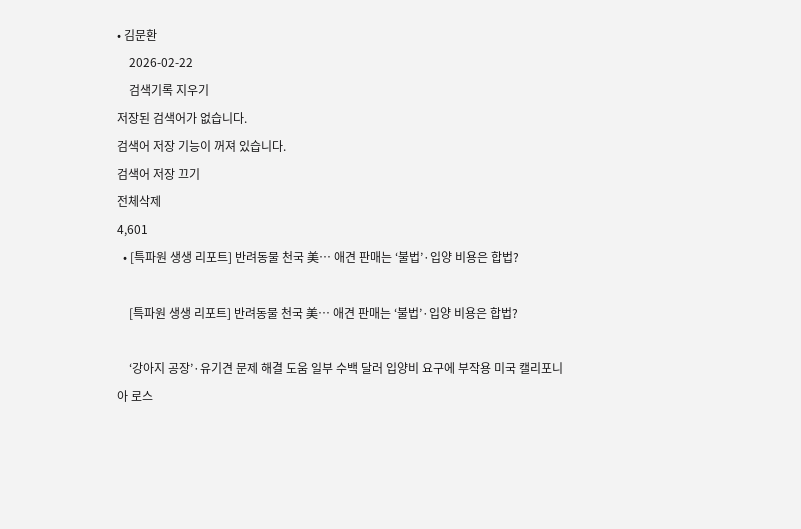• 김문환
    2026-02-22
    검색기록 지우기
저장된 검색어가 없습니다.
검색어 저장 기능이 꺼져 있습니다.
검색어 저장 끄기
전체삭제
4,601
  • [특파원 생생 리포트] 반려동물 천국 美… 애견 판매는 ‘불법’·입양 비용은 합법?

    [특파원 생생 리포트] 반려동물 천국 美… 애견 판매는 ‘불법’·입양 비용은 합법?

    ‘강아지 공장’·유기견 문제 해결 도움 일부 수백 달러 입양비 요구에 부작용 미국 캘리포니아 로스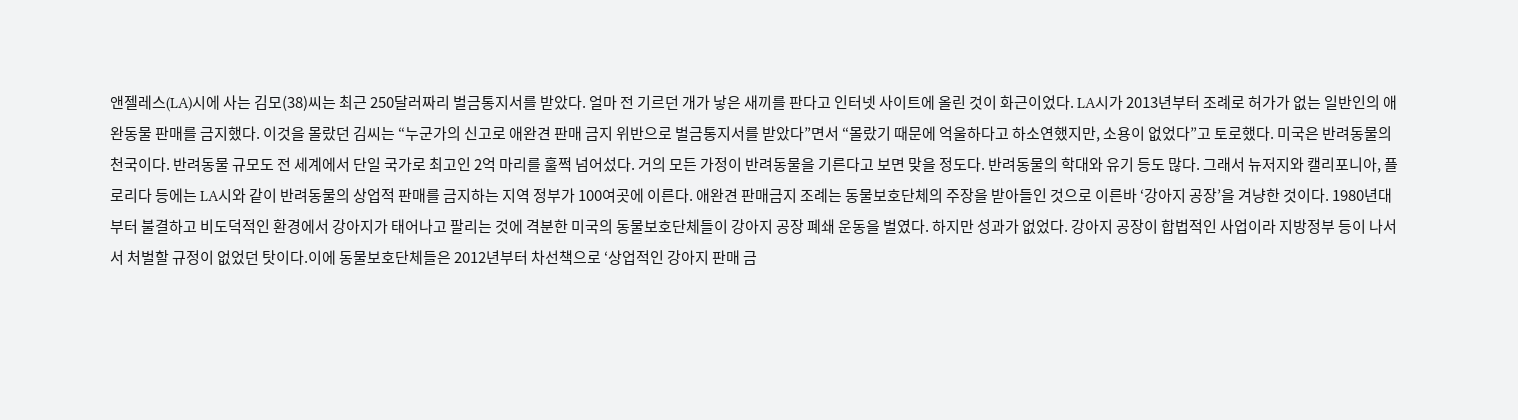앤젤레스(LA)시에 사는 김모(38)씨는 최근 250달러짜리 벌금통지서를 받았다. 얼마 전 기르던 개가 낳은 새끼를 판다고 인터넷 사이트에 올린 것이 화근이었다. LA시가 2013년부터 조례로 허가가 없는 일반인의 애완동물 판매를 금지했다. 이것을 몰랐던 김씨는 “누군가의 신고로 애완견 판매 금지 위반으로 벌금통지서를 받았다”면서 “몰랐기 때문에 억울하다고 하소연했지만, 소용이 없었다”고 토로했다. 미국은 반려동물의 천국이다. 반려동물 규모도 전 세계에서 단일 국가로 최고인 2억 마리를 훌쩍 넘어섰다. 거의 모든 가정이 반려동물을 기른다고 보면 맞을 정도다. 반려동물의 학대와 유기 등도 많다. 그래서 뉴저지와 캘리포니아, 플로리다 등에는 LA시와 같이 반려동물의 상업적 판매를 금지하는 지역 정부가 100여곳에 이른다. 애완견 판매금지 조례는 동물보호단체의 주장을 받아들인 것으로 이른바 ‘강아지 공장’을 겨냥한 것이다. 1980년대부터 불결하고 비도덕적인 환경에서 강아지가 태어나고 팔리는 것에 격분한 미국의 동물보호단체들이 강아지 공장 폐쇄 운동을 벌였다. 하지만 성과가 없었다. 강아지 공장이 합법적인 사업이라 지방정부 등이 나서서 처벌할 규정이 없었던 탓이다.이에 동물보호단체들은 2012년부터 차선책으로 ‘상업적인 강아지 판매 금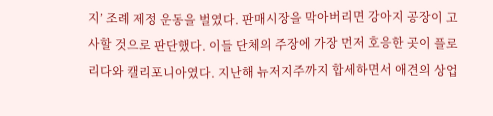지’ 조례 제정 운동을 벌였다. 판매시장을 막아버리면 강아지 공장이 고사할 것으로 판단했다. 이들 단체의 주장에 가장 먼저 호응한 곳이 플로리다와 캘리포니아였다. 지난해 뉴저지주까지 합세하면서 애견의 상업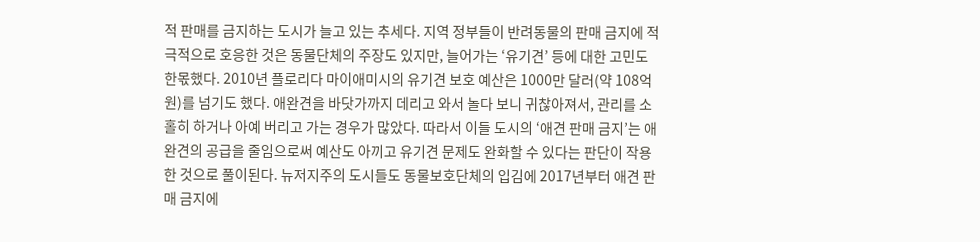적 판매를 금지하는 도시가 늘고 있는 추세다. 지역 정부들이 반려동물의 판매 금지에 적극적으로 호응한 것은 동물단체의 주장도 있지만, 늘어가는 ‘유기견’ 등에 대한 고민도 한몫했다. 2010년 플로리다 마이애미시의 유기견 보호 예산은 1000만 달러(약 108억원)를 넘기도 했다. 애완견을 바닷가까지 데리고 와서 놀다 보니 귀찮아져서, 관리를 소홀히 하거나 아예 버리고 가는 경우가 많았다. 따라서 이들 도시의 ‘애견 판매 금지’는 애완견의 공급을 줄임으로써 예산도 아끼고 유기견 문제도 완화할 수 있다는 판단이 작용한 것으로 풀이된다. 뉴저지주의 도시들도 동물보호단체의 입김에 2017년부터 애견 판매 금지에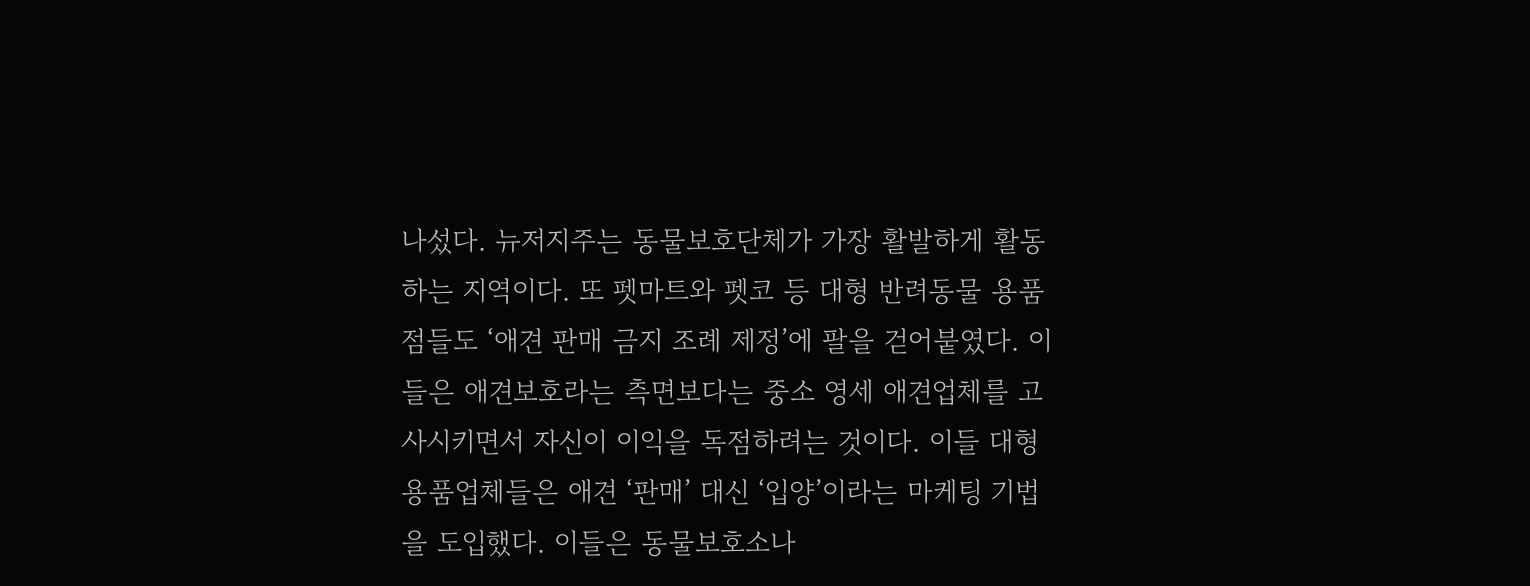나섰다. 뉴저지주는 동물보호단체가 가장 활발하게 활동하는 지역이다. 또 펫마트와 펫코 등 대형 반려동물 용품점들도 ‘애견 판매 금지 조례 제정’에 팔을 걷어붙였다. 이들은 애견보호라는 측면보다는 중소 영세 애견업체를 고사시키면서 자신이 이익을 독점하려는 것이다. 이들 대형 용품업체들은 애견 ‘판매’ 대신 ‘입양’이라는 마케팅 기법을 도입했다. 이들은 동물보호소나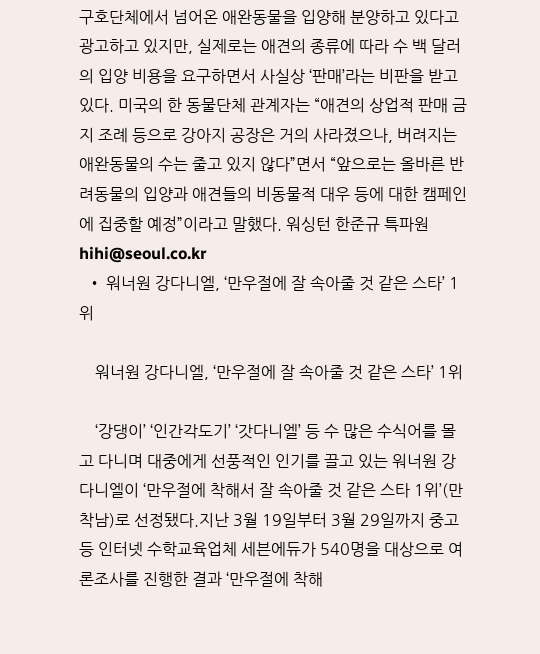구호단체에서 넘어온 애완동물을 입양해 분양하고 있다고 광고하고 있지만, 실제로는 애견의 종류에 따라 수 백 달러의 입양 비용을 요구하면서 사실상 ‘판매’라는 비판을 받고 있다. 미국의 한 동물단체 관계자는 “애견의 상업적 판매 금지 조례 등으로 강아지 공장은 거의 사라졌으나, 버려지는 애완동물의 수는 줄고 있지 않다”면서 “앞으로는 올바른 반려동물의 입양과 애견들의 비동물적 대우 등에 대한 캠페인에 집중할 예정”이라고 말했다. 워싱턴 한준규 특파원 hihi@seoul.co.kr
  • 워너원 강다니엘, ‘만우절에 잘 속아줄 것 같은 스타’ 1위

    워너원 강다니엘, ‘만우절에 잘 속아줄 것 같은 스타’ 1위

    ‘강댕이’ ‘인간각도기’ ‘갓다니엘’ 등 수 많은 수식어를 몰고 다니며 대중에게 선풍적인 인기를 끌고 있는 워너원 강다니엘이 ‘만우절에 착해서 잘 속아줄 것 같은 스타 1위’(만착남)로 선정됐다.지난 3월 19일부터 3월 29일까지 중고등 인터넷 수학교육업체 세븐에듀가 540명을 대상으로 여론조사를 진행한 결과 ‘만우절에 착해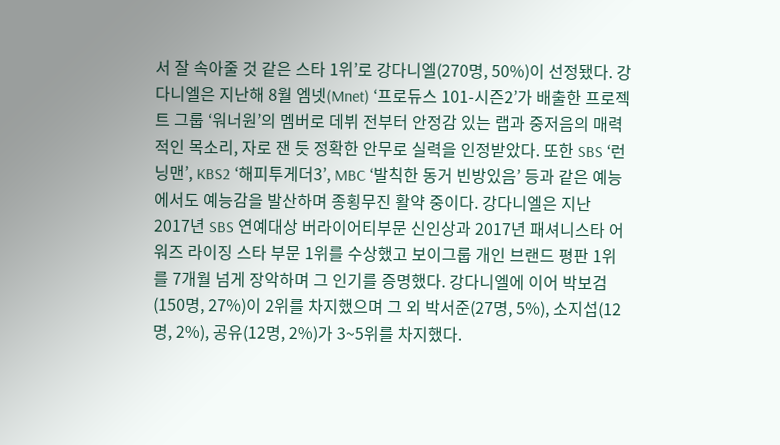서 잘 속아줄 것 같은 스타 1위’로 강다니엘(270명, 50%)이 선정됐다. 강다니엘은 지난해 8월 엠넷(Mnet) ‘프로듀스 101-시즌2’가 배출한 프로젝트 그룹 ‘워너원’의 멤버로 데뷔 전부터 안정감 있는 랩과 중저음의 매력적인 목소리, 자로 잰 듯 정확한 안무로 실력을 인정받았다. 또한 SBS ‘런닝맨’, KBS2 ‘해피투게더3’, MBC ‘발칙한 동거 빈방있음’ 등과 같은 예능에서도 예능감을 발산하며 종횡무진 활약 중이다. 강다니엘은 지난 2017년 SBS 연예대상 버라이어티부문 신인상과 2017년 패셔니스타 어워즈 라이징 스타 부문 1위를 수상했고 보이그룹 개인 브랜드 평판 1위를 7개월 넘게 장악하며 그 인기를 증명했다. 강다니엘에 이어 박보검(150명, 27%)이 2위를 차지했으며 그 외 박서준(27명, 5%), 소지섭(12명, 2%), 공유(12명, 2%)가 3~5위를 차지했다.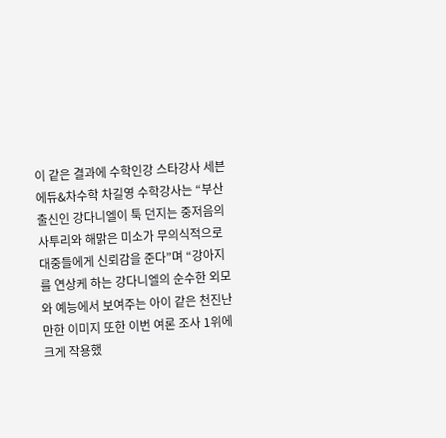이 같은 결과에 수학인강 스타강사 세븐에듀&차수학 차길영 수학강사는 “부산 출신인 강다니엘이 툭 던지는 중저음의 사투리와 해맑은 미소가 무의식적으로 대중들에게 신뢰감을 준다”며 “강아지를 연상케 하는 강다니엘의 순수한 외모와 예능에서 보여주는 아이 같은 천진난만한 이미지 또한 이번 여론 조사 1위에 크게 작용했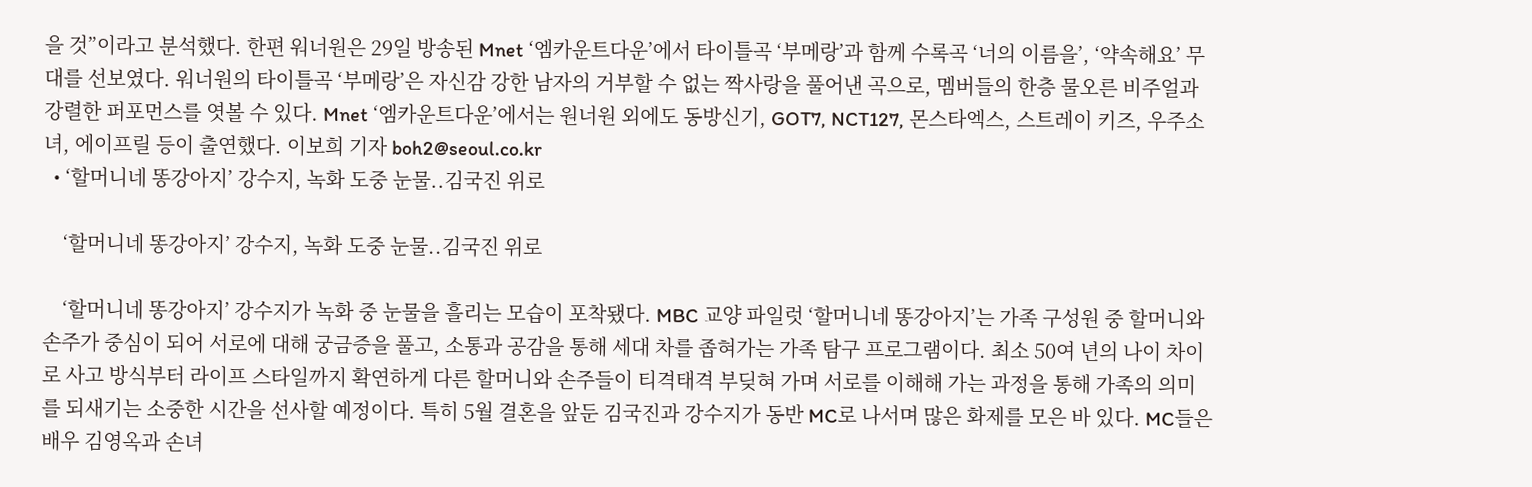을 것”이라고 분석했다. 한편 워너원은 29일 방송된 Mnet ‘엠카운트다운’에서 타이틀곡 ‘부메랑’과 함께 수록곡 ‘너의 이름을’, ‘약속해요’ 무대를 선보였다. 워너원의 타이틀곡 ‘부메랑’은 자신감 강한 남자의 거부할 수 없는 짝사랑을 풀어낸 곡으로, 멤버들의 한층 물오른 비주얼과 강렬한 퍼포먼스를 엿볼 수 있다. Mnet ‘엠카운트다운’에서는 원너원 외에도 동방신기, GOT7, NCT127, 몬스타엑스, 스트레이 키즈, 우주소녀, 에이프릴 등이 출연했다. 이보희 기자 boh2@seoul.co.kr
  • ‘할머니네 똥강아지’ 강수지, 녹화 도중 눈물..김국진 위로

    ‘할머니네 똥강아지’ 강수지, 녹화 도중 눈물..김국진 위로

    ‘할머니네 똥강아지’ 강수지가 녹화 중 눈물을 흘리는 모습이 포착됐다. MBC 교양 파일럿 ‘할머니네 똥강아지’는 가족 구성원 중 할머니와 손주가 중심이 되어 서로에 대해 궁금증을 풀고, 소통과 공감을 통해 세대 차를 좁혀가는 가족 탐구 프로그램이다. 최소 50여 년의 나이 차이로 사고 방식부터 라이프 스타일까지 확연하게 다른 할머니와 손주들이 티격태격 부딪혀 가며 서로를 이해해 가는 과정을 통해 가족의 의미를 되새기는 소중한 시간을 선사할 예정이다. 특히 5월 결혼을 앞둔 김국진과 강수지가 동반 MC로 나서며 많은 화제를 모은 바 있다. MC들은 배우 김영옥과 손녀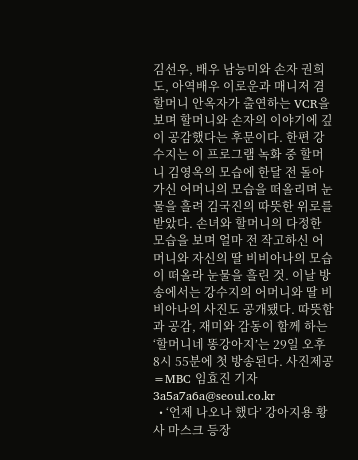김선우, 배우 남능미와 손자 권희도, 아역배우 이로운과 매니저 겸 할머니 안옥자가 출연하는 VCR을 보며 할머니와 손자의 이야기에 깊이 공감했다는 후문이다. 한편 강수지는 이 프로그램 녹화 중 할머니 김영옥의 모습에 한달 전 돌아가신 어머니의 모습을 떠올리며 눈물을 흘려 김국진의 따뜻한 위로를 받았다. 손녀와 할머니의 다정한 모습을 보며 얼마 전 작고하신 어머니와 자신의 딸 비비아나의 모습이 떠올라 눈물을 흘린 것. 이날 방송에서는 강수지의 어머니와 딸 비비아나의 사진도 공개됐다. 따뜻함과 공감, 재미와 감동이 함께 하는 ‘할머니네 똥강아지’는 29일 오후 8시 55분에 첫 방송된다. 사진제공=MBC 임효진 기자 3a5a7a6a@seoul.co.kr
  • ‘언제 나오나 했다’ 강아지용 황사 마스크 등장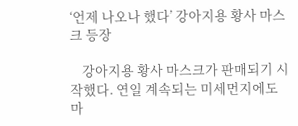‘언제 나오나 했다’ 강아지용 황사 마스크 등장

    강아지용 황사 마스크가 판매되기 시작했다. 연일 계속되는 미세먼지에도 마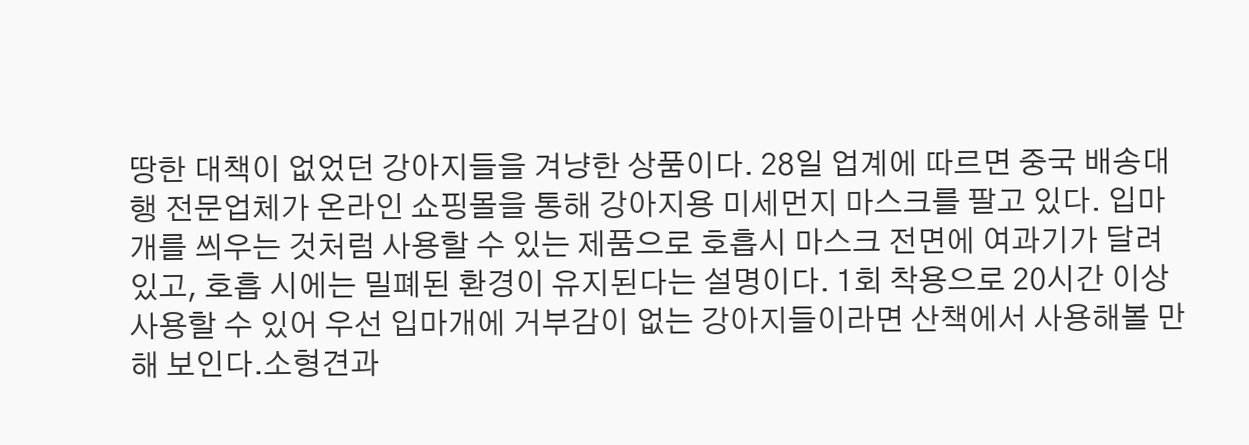땅한 대책이 없었던 강아지들을 겨냥한 상품이다. 28일 업계에 따르면 중국 배송대행 전문업체가 온라인 쇼핑몰을 통해 강아지용 미세먼지 마스크를 팔고 있다. 입마개를 씌우는 것처럼 사용할 수 있는 제품으로 호흡시 마스크 전면에 여과기가 달려 있고, 호흡 시에는 밀폐된 환경이 유지된다는 설명이다. 1회 착용으로 20시간 이상 사용할 수 있어 우선 입마개에 거부감이 없는 강아지들이라면 산책에서 사용해볼 만해 보인다.소형견과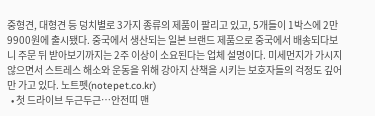중형견, 대형견 등 덩치별로 3가지 종류의 제품이 팔리고 있고, 5개들이 1박스에 2만9900원에 출시됐다. 중국에서 생산되는 일본 브랜드 제품으로 중국에서 배송되다보니 주문 뒤 받아보기까지는 2주 이상이 소요된다는 업체 설명이다. 미세먼지가 가시지 않으면서 스트레스 해소와 운동을 위해 강아지 산책을 시키는 보호자들의 걱정도 깊어만 가고 있다. 노트펫(notepet.co.kr)
  • 첫 드라이브 두근두근…안전띠 맨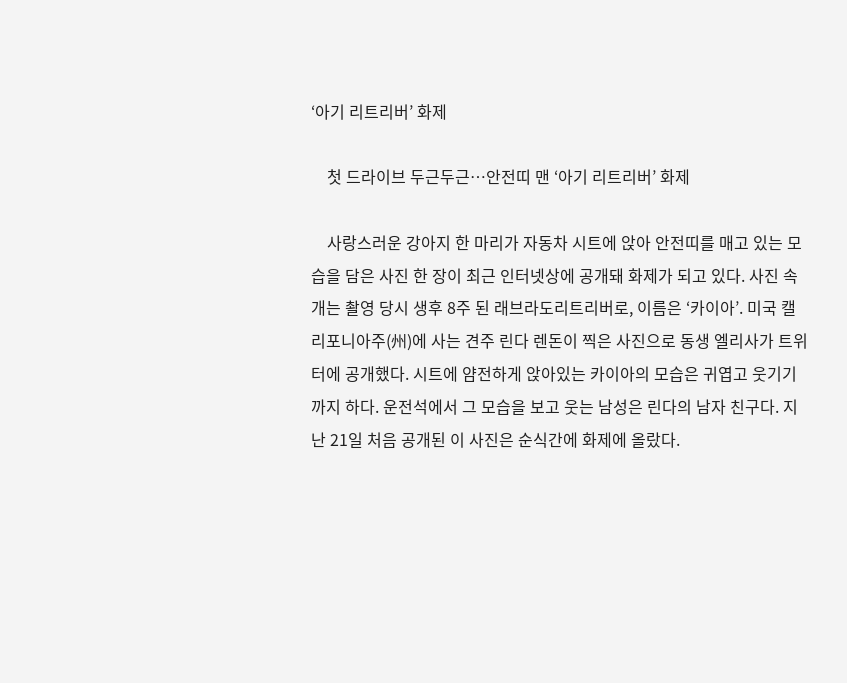‘아기 리트리버’ 화제

    첫 드라이브 두근두근…안전띠 맨 ‘아기 리트리버’ 화제

    사랑스러운 강아지 한 마리가 자동차 시트에 앉아 안전띠를 매고 있는 모습을 담은 사진 한 장이 최근 인터넷상에 공개돼 화제가 되고 있다. 사진 속 개는 촬영 당시 생후 8주 된 래브라도리트리버로, 이름은 ‘카이아’. 미국 캘리포니아주(州)에 사는 견주 린다 렌돈이 찍은 사진으로 동생 엘리사가 트위터에 공개했다. 시트에 얌전하게 앉아있는 카이아의 모습은 귀엽고 웃기기까지 하다. 운전석에서 그 모습을 보고 웃는 남성은 린다의 남자 친구다. 지난 21일 처음 공개된 이 사진은 순식간에 화제에 올랐다.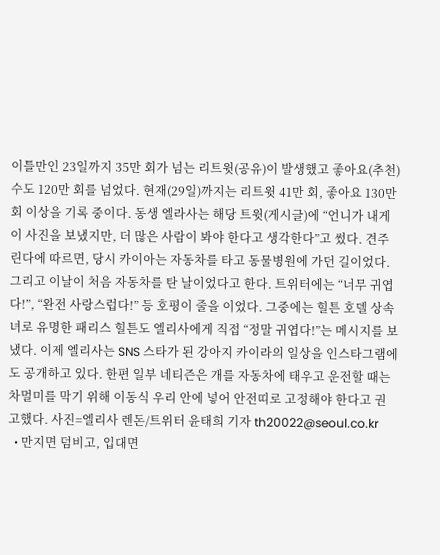이틀만인 23일까지 35만 회가 넘는 리트윗(공유)이 발생했고 좋아요(추천) 수도 120만 회를 넘었다. 현재(29일)까지는 리트윗 41만 회, 좋아요 130만 회 이상을 기록 중이다. 동생 엘라사는 해당 트윗(게시글)에 “언니가 내게 이 사진을 보냈지만, 더 많은 사람이 봐야 한다고 생각한다”고 썼다. 견주 린다에 따르면, 당시 카이아는 자동차를 타고 동물병원에 가던 길이었다. 그리고 이날이 처음 자동차를 탄 날이었다고 한다. 트위터에는 “너무 귀엽다!”, “완전 사랑스럽다!” 등 호평이 줄을 이었다. 그중에는 힐튼 호델 상속녀로 유명한 패리스 힐튼도 엘리사에게 직접 “정말 귀엽다!”는 메시지를 보냈다. 이제 엘리사는 SNS 스타가 된 강아지 카이라의 일상을 인스타그램에도 공개하고 있다. 한편 일부 네티즌은 개를 자동차에 태우고 운전할 때는 차멀미를 막기 위해 이동식 우리 안에 넣어 안전띠로 고정해야 한다고 권고했다. 사진=엘리사 렌돈/트위터 윤태희 기자 th20022@seoul.co.kr
  • 만지면 덤비고, 입대면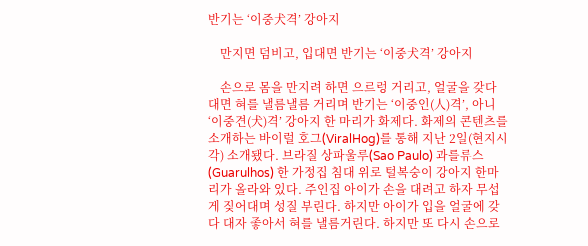반기는 ‘이중犬격’ 강아지

    만지면 덤비고, 입대면 반기는 ‘이중犬격’ 강아지

    손으로 몸을 만지려 하면 으르렁 거리고, 얼굴을 갖다 대면 혀를 낼름낼름 거리며 반기는 ‘이중인(人)격’, 아니 ‘이중견(犬)격’ 강아지 한 마리가 화제다. 화제의 콘텐츠를 소개하는 바이럴 호그(ViralHog)를 통해 지난 2일(현지시각) 소개됐다. 브라질 상파울루(Sao Paulo) 과를류스(Guarulhos) 한 가정집 침대 위로 털복숭이 강아지 한마리가 올라와 있다. 주인집 아이가 손을 대려고 하자 무섭게 짖어대며 성질 부린다. 하지만 아이가 입을 얼굴에 갖다 대자 좋아서 혀를 낼름거린다. 하지만 또 다시 손으로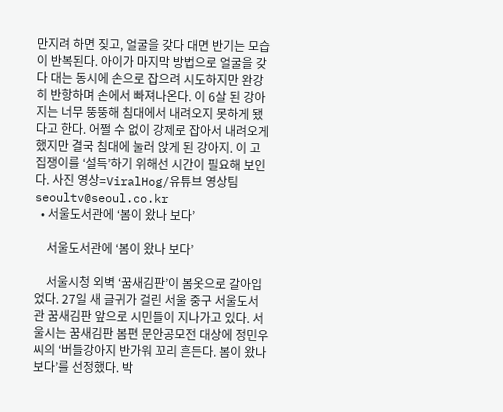만지려 하면 짖고, 얼굴을 갖다 대면 반기는 모습이 반복된다. 아이가 마지막 방법으로 얼굴을 갖다 대는 동시에 손으로 잡으려 시도하지만 완강히 반항하며 손에서 빠져나온다. 이 6살 된 강아지는 너무 뚱뚱해 침대에서 내려오지 못하게 됐다고 한다. 어쩔 수 없이 강제로 잡아서 내려오게 했지만 결국 침대에 눌러 앉게 된 강아지. 이 고집쟁이를 ‘설득’하기 위해선 시간이 필요해 보인다. 사진 영상=ViralHog/유튜브 영상팀 seoultv@seoul.co.kr
  • 서울도서관에 ‘봄이 왔나 보다’

    서울도서관에 ‘봄이 왔나 보다’

    서울시청 외벽 ‘꿈새김판’이 봄옷으로 갈아입었다. 27일 새 글귀가 걸린 서울 중구 서울도서관 꿈새김판 앞으로 시민들이 지나가고 있다. 서울시는 꿈새김판 봄편 문안공모전 대상에 정민우씨의 ‘버들강아지 반가워 꼬리 흔든다. 봄이 왔나 보다’를 선정했다. 박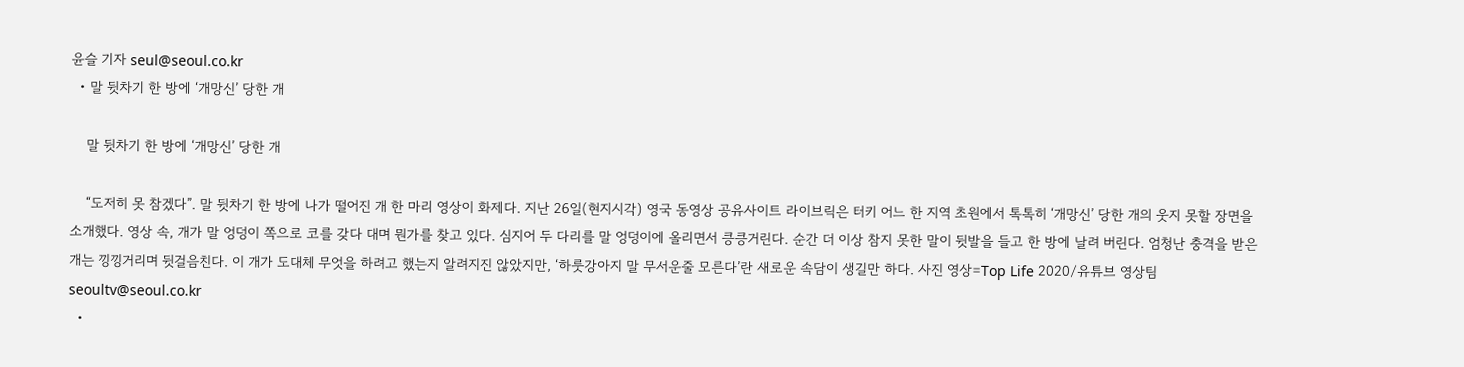윤슬 기자 seul@seoul.co.kr
  • 말 뒷차기 한 방에 ‘개망신’ 당한 개

    말 뒷차기 한 방에 ‘개망신’ 당한 개

    “도저히 못 참겠다”. 말 뒷차기 한 방에 나가 떨어진 개 한 마리 영상이 화제다. 지난 26일(현지시각) 영국 동영상 공유사이트 라이브릭은 터키 어느 한 지역 초원에서 톡톡히 ‘개망신’ 당한 개의 웃지 못할 장면을 소개했다. 영상 속, 개가 말 엉덩이 쪽으로 코를 갖다 대며 뭔가를 찾고 있다. 심지어 두 다리를 말 엉덩이에 올리면서 킁킁거린다. 순간 더 이상 참지 못한 말이 뒷발을 들고 한 방에 날려 버린다. 엄청난 충격을 받은 개는 낑낑거리며 뒷걸음친다. 이 개가 도대체 무엇을 하려고 했는지 알려지진 않았지만, ‘하룻강아지 말 무서운줄 모른다’란 새로운 속담이 생길만 하다. 사진 영상=Top Life 2020/유튜브 영상팀 seoultv@seoul.co.kr
  •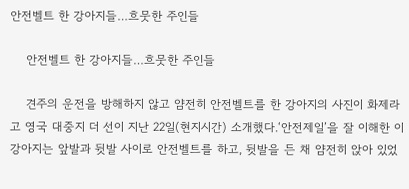안전벨트 한 강아지들…흐뭇한 주인들

    안전벨트 한 강아지들…흐뭇한 주인들

    견주의 운전을 방해하지 않고 얌전히 안전벨트를 한 강아지의 사진이 화제라고 영국 대중지 더 선이 지난 22일(현지시간) 소개했다.‘안전제일’을 잘 이해한 이 강아지는 앞발과 뒷발 사이로 안전벨트를 하고, 뒷발을 든 채 얌전히 앉아 있었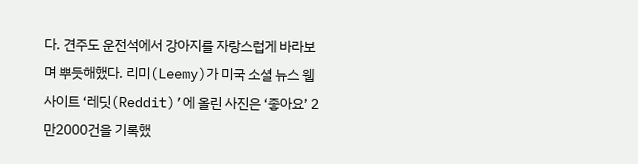다. 견주도 운전석에서 강아지를 자랑스럽게 바라보며 뿌듯해했다. 리미(Leemy)가 미국 소셜 뉴스 웹사이트 ‘레딧(Reddit)’에 올린 사진은 ‘좋아요’ 2만2000건을 기록했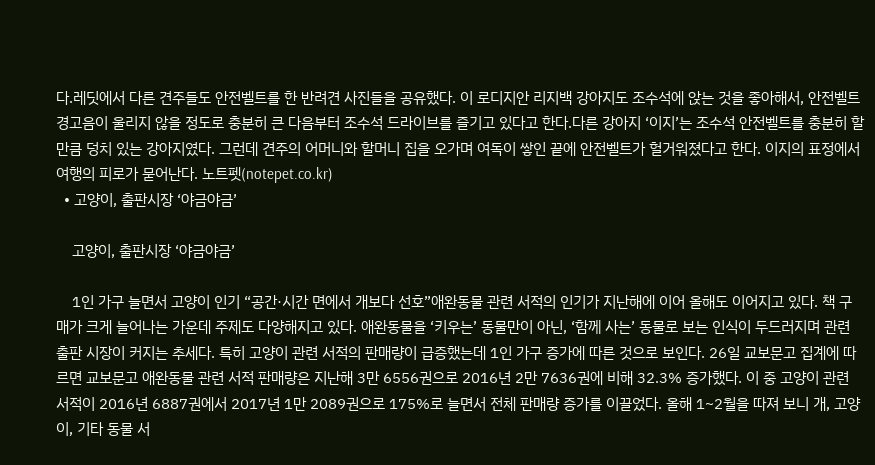다.레딧에서 다른 견주들도 안전벨트를 한 반려견 사진들을 공유했다. 이 로디지안 리지백 강아지도 조수석에 앉는 것을 좋아해서, 안전벨트 경고음이 울리지 않을 정도로 충분히 큰 다음부터 조수석 드라이브를 즐기고 있다고 한다.다른 강아지 ‘이지’는 조수석 안전벨트를 충분히 할 만큼 덩치 있는 강아지였다. 그런데 견주의 어머니와 할머니 집을 오가며 여독이 쌓인 끝에 안전벨트가 헐거워졌다고 한다. 이지의 표정에서 여행의 피로가 묻어난다. 노트펫(notepet.co.kr)
  • 고양이, 출판시장 ‘야금야금’

    고양이, 출판시장 ‘야금야금’

    1인 가구 늘면서 고양이 인기 “공간·시간 면에서 개보다 선호”애완동물 관련 서적의 인기가 지난해에 이어 올해도 이어지고 있다. 책 구매가 크게 늘어나는 가운데 주제도 다양해지고 있다. 애완동물을 ‘키우는’ 동물만이 아닌, ‘함께 사는’ 동물로 보는 인식이 두드러지며 관련 출판 시장이 커지는 추세다. 특히 고양이 관련 서적의 판매량이 급증했는데 1인 가구 증가에 따른 것으로 보인다. 26일 교보문고 집계에 따르면 교보문고 애완동물 관련 서적 판매량은 지난해 3만 6556권으로 2016년 2만 7636권에 비해 32.3% 증가했다. 이 중 고양이 관련 서적이 2016년 6887권에서 2017년 1만 2089권으로 175%로 늘면서 전체 판매량 증가를 이끌었다. 올해 1~2월을 따져 보니 개, 고양이, 기타 동물 서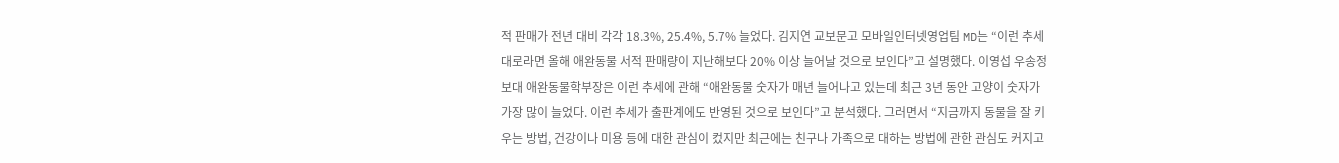적 판매가 전년 대비 각각 18.3%, 25.4%, 5.7% 늘었다. 김지연 교보문고 모바일인터넷영업팀 MD는 “이런 추세대로라면 올해 애완동물 서적 판매량이 지난해보다 20% 이상 늘어날 것으로 보인다”고 설명했다. 이영섭 우송정보대 애완동물학부장은 이런 추세에 관해 “애완동물 숫자가 매년 늘어나고 있는데 최근 3년 동안 고양이 숫자가 가장 많이 늘었다. 이런 추세가 출판계에도 반영된 것으로 보인다”고 분석했다. 그러면서 “지금까지 동물을 잘 키우는 방법, 건강이나 미용 등에 대한 관심이 컸지만 최근에는 친구나 가족으로 대하는 방법에 관한 관심도 커지고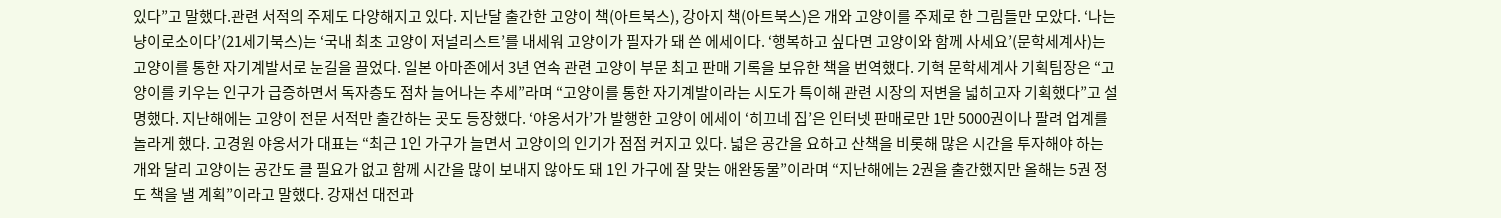있다”고 말했다.관련 서적의 주제도 다양해지고 있다. 지난달 출간한 고양이 책(아트북스), 강아지 책(아트북스)은 개와 고양이를 주제로 한 그림들만 모았다. ‘나는 냥이로소이다’(21세기북스)는 ‘국내 최초 고양이 저널리스트’를 내세워 고양이가 필자가 돼 쓴 에세이다. ‘행복하고 싶다면 고양이와 함께 사세요’(문학세계사)는 고양이를 통한 자기계발서로 눈길을 끌었다. 일본 아마존에서 3년 연속 관련 고양이 부문 최고 판매 기록을 보유한 책을 번역했다. 기혁 문학세계사 기획팀장은 “고양이를 키우는 인구가 급증하면서 독자층도 점차 늘어나는 추세”라며 “고양이를 통한 자기계발이라는 시도가 특이해 관련 시장의 저변을 넓히고자 기획했다”고 설명했다. 지난해에는 고양이 전문 서적만 출간하는 곳도 등장했다. ‘야옹서가’가 발행한 고양이 에세이 ‘히끄네 집’은 인터넷 판매로만 1만 5000권이나 팔려 업계를 놀라게 했다. 고경원 야옹서가 대표는 “최근 1인 가구가 늘면서 고양이의 인기가 점점 커지고 있다. 넓은 공간을 요하고 산책을 비롯해 많은 시간을 투자해야 하는 개와 달리 고양이는 공간도 클 필요가 없고 함께 시간을 많이 보내지 않아도 돼 1인 가구에 잘 맞는 애완동물”이라며 “지난해에는 2권을 출간했지만 올해는 5권 정도 책을 낼 계획”이라고 말했다. 강재선 대전과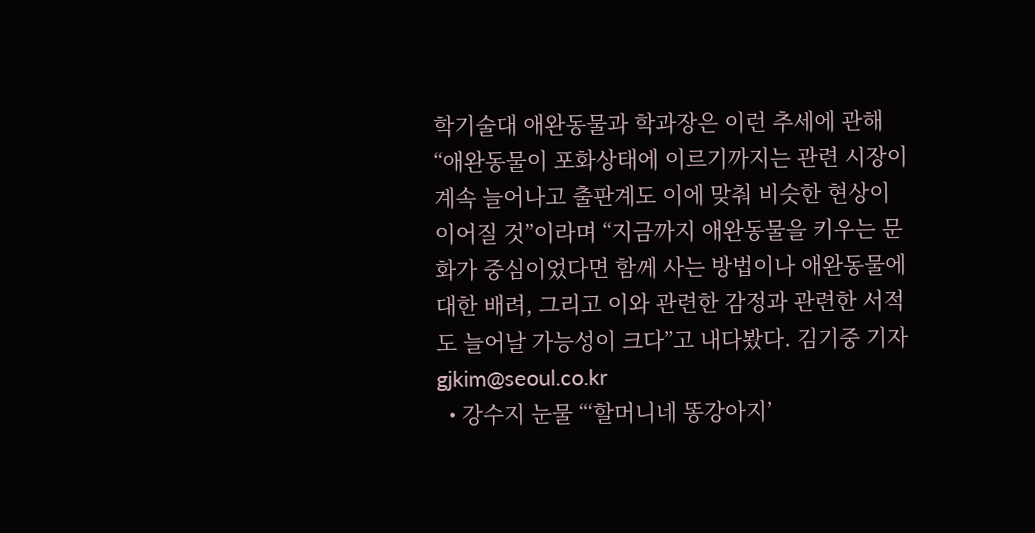학기술대 애완동물과 학과장은 이런 추세에 관해 “애완동물이 포화상태에 이르기까지는 관련 시장이 계속 늘어나고 출판계도 이에 맞춰 비슷한 현상이 이어질 것”이라며 “지금까지 애완동물을 키우는 문화가 중심이었다면 함께 사는 방법이나 애완동물에 대한 배려, 그리고 이와 관련한 감정과 관련한 서적도 늘어날 가능성이 크다”고 내다봤다. 김기중 기자 gjkim@seoul.co.kr
  • 강수지 눈물 “‘할머니네 똥강아지’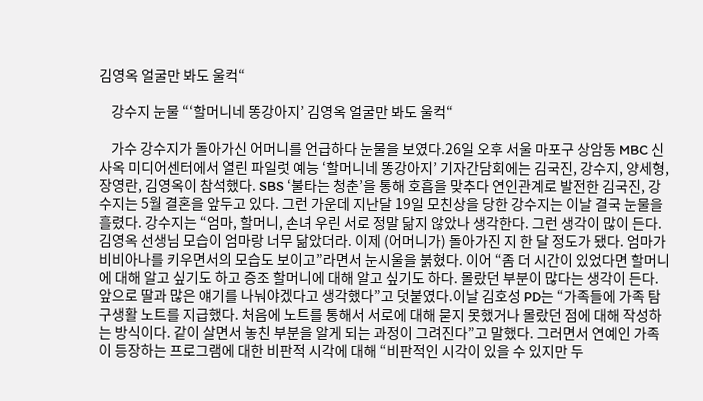김영옥 얼굴만 봐도 울컥“

    강수지 눈물 “‘할머니네 똥강아지’ 김영옥 얼굴만 봐도 울컥“

    가수 강수지가 돌아가신 어머니를 언급하다 눈물을 보였다.26일 오후 서울 마포구 상암동 MBC 신사옥 미디어센터에서 열린 파일럿 예능 ‘할머니네 똥강아지’ 기자간담회에는 김국진, 강수지, 양세형, 장영란, 김영옥이 참석했다. SBS ‘불타는 청춘’을 통해 호흡을 맞추다 연인관계로 발전한 김국진, 강수지는 5월 결혼을 앞두고 있다. 그런 가운데 지난달 19일 모친상을 당한 강수지는 이날 결국 눈물을 흘렸다. 강수지는 “엄마, 할머니, 손녀 우린 서로 정말 닮지 않았나 생각한다. 그런 생각이 많이 든다. 김영옥 선생님 모습이 엄마랑 너무 닮았더라. 이제 (어머니가) 돌아가진 지 한 달 정도가 됐다. 엄마가 비비아나를 키우면서의 모습도 보이고”라면서 눈시울을 붉혔다. 이어 “좀 더 시간이 있었다면 할머니에 대해 알고 싶기도 하고 증조 할머니에 대해 알고 싶기도 하다. 몰랐던 부분이 많다는 생각이 든다. 앞으로 딸과 많은 얘기를 나눠야겠다고 생각했다”고 덧붙였다.이날 김호성 PD는 “가족들에 가족 탐구생활 노트를 지급했다. 처음에 노트를 통해서 서로에 대해 묻지 못했거나 몰랐던 점에 대해 작성하는 방식이다. 같이 살면서 놓친 부분을 알게 되는 과정이 그려진다”고 말했다. 그러면서 연예인 가족이 등장하는 프로그램에 대한 비판적 시각에 대해 “비판적인 시각이 있을 수 있지만 두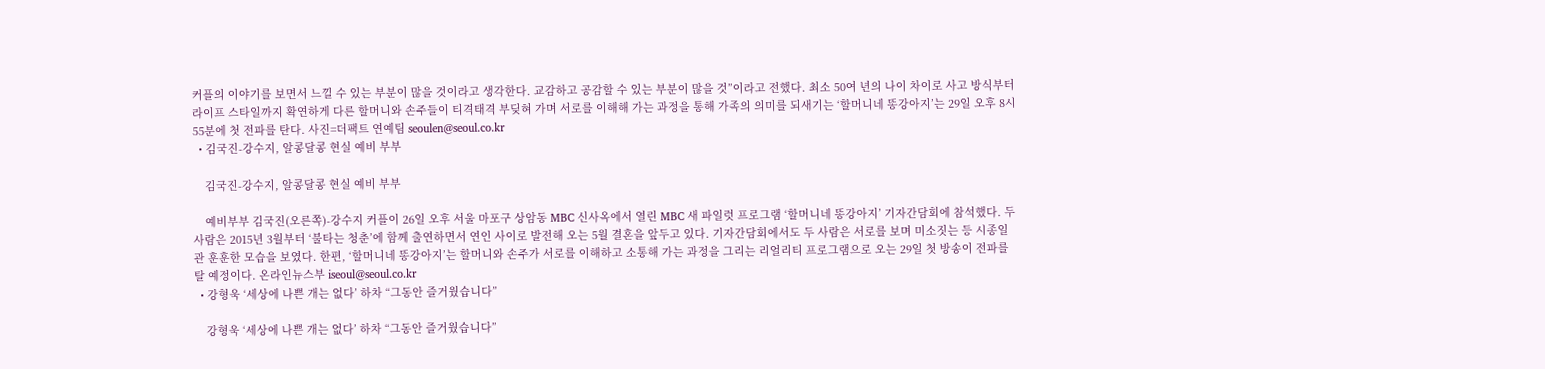커플의 이야기를 보면서 느낄 수 있는 부분이 많을 것이라고 생각한다. 교감하고 공감할 수 있는 부분이 많을 것”이라고 전했다. 최소 50여 년의 나이 차이로 사고 방식부터 라이프 스타일까지 확연하게 다른 할머니와 손주들이 티격태격 부딪혀 가며 서로를 이해해 가는 과정을 통해 가족의 의미를 되새기는 ‘할머니네 똥강아지’는 29일 오후 8시 55분에 첫 전파를 탄다. 사진=더팩트 연예팀 seoulen@seoul.co.kr
  • 김국진-강수지, 알콩달콩 현실 예비 부부

    김국진-강수지, 알콩달콩 현실 예비 부부

    예비부부 김국진(오른쪽)-강수지 커플이 26일 오후 서울 마포구 상암동 MBC 신사옥에서 열린 MBC 새 파일럿 프로그램 ‘할머니네 똥강아지’ 기자간담회에 참석했다. 두 사람은 2015년 3월부터 ‘불타는 청춘’에 함께 출연하면서 연인 사이로 발전해 오는 5월 결혼을 앞두고 있다. 기자간담회에서도 두 사람은 서로를 보며 미소짓는 등 시종일관 훈훈한 모습을 보였다. 한편, ‘할머니네 똥강아지’는 할머니와 손주가 서로를 이해하고 소통해 가는 과정을 그리는 리얼리티 프로그램으로 오는 29일 첫 방송이 전파를 탈 예정이다. 온라인뉴스부 iseoul@seoul.co.kr
  • 강형욱 ‘세상에 나쁜 개는 없다’ 하차 “그동안 즐거웠습니다”

    강형욱 ‘세상에 나쁜 개는 없다’ 하차 “그동안 즐거웠습니다”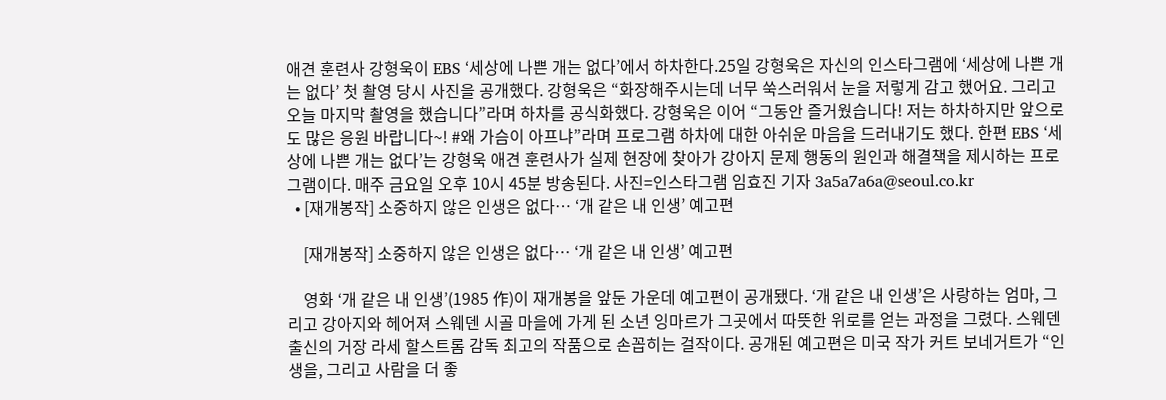애견 훈련사 강형욱이 EBS ‘세상에 나쁜 개는 없다’에서 하차한다.25일 강형욱은 자신의 인스타그램에 ‘세상에 나쁜 개는 없다’ 첫 촬영 당시 사진을 공개했다. 강형욱은 “화장해주시는데 너무 쑥스러워서 눈을 저렇게 감고 했어요. 그리고 오늘 마지막 촬영을 했습니다”라며 하차를 공식화했다. 강형욱은 이어 “그동안 즐거웠습니다! 저는 하차하지만 앞으로도 많은 응원 바랍니다~! #왜 가슴이 아프냐”라며 프로그램 하차에 대한 아쉬운 마음을 드러내기도 했다. 한편 EBS ‘세상에 나쁜 개는 없다’는 강형욱 애견 훈련사가 실제 현장에 찾아가 강아지 문제 행동의 원인과 해결책을 제시하는 프로그램이다. 매주 금요일 오후 10시 45분 방송된다. 사진=인스타그램 임효진 기자 3a5a7a6a@seoul.co.kr
  • [재개봉작] 소중하지 않은 인생은 없다… ‘개 같은 내 인생’ 예고편

    [재개봉작] 소중하지 않은 인생은 없다… ‘개 같은 내 인생’ 예고편

    영화 ‘개 같은 내 인생’(1985 作)이 재개봉을 앞둔 가운데 예고편이 공개됐다. ‘개 같은 내 인생’은 사랑하는 엄마, 그리고 강아지와 헤어져 스웨덴 시골 마을에 가게 된 소년 잉마르가 그곳에서 따뜻한 위로를 얻는 과정을 그렸다. 스웨덴 출신의 거장 라세 할스트롬 감독 최고의 작품으로 손꼽히는 걸작이다. 공개된 예고편은 미국 작가 커트 보네거트가 “인생을, 그리고 사람을 더 좋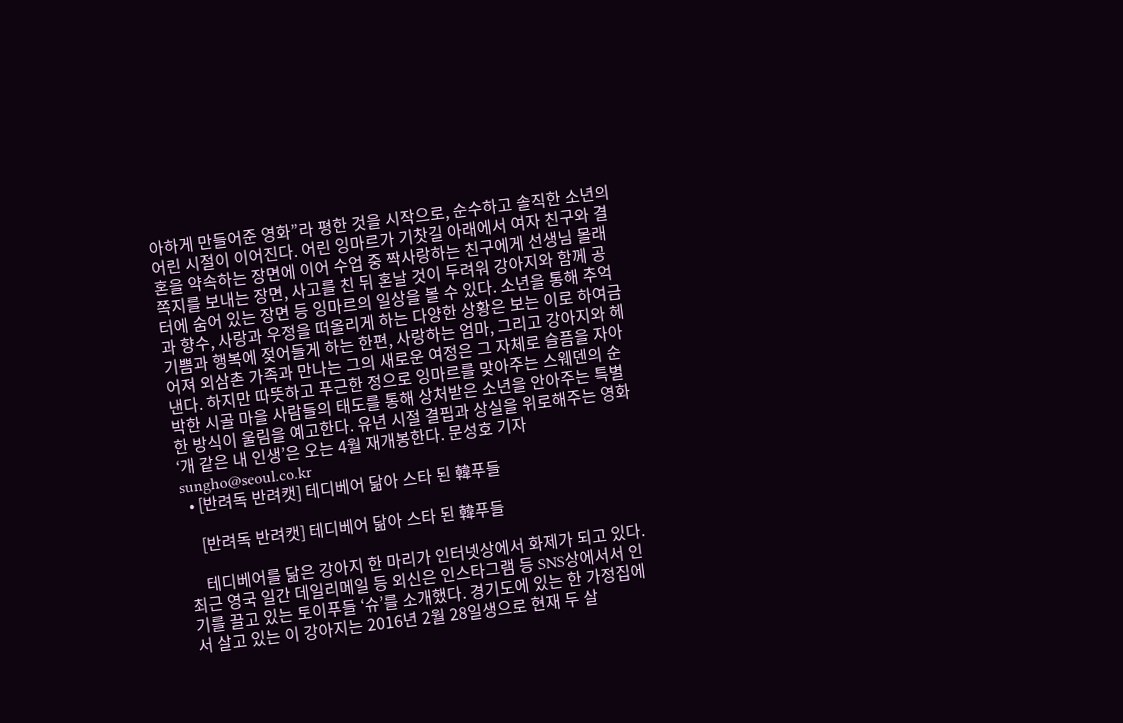아하게 만들어준 영화”라 평한 것을 시작으로, 순수하고 솔직한 소년의 어린 시절이 이어진다. 어린 잉마르가 기찻길 아래에서 여자 친구와 결혼을 약속하는 장면에 이어 수업 중 짝사랑하는 친구에게 선생님 몰래 쪽지를 보내는 장면, 사고를 친 뒤 혼날 것이 두려워 강아지와 함께 공터에 숨어 있는 장면 등 잉마르의 일상을 볼 수 있다. 소년을 통해 추억과 향수, 사랑과 우정을 떠올리게 하는 다양한 상황은 보는 이로 하여금 기쁨과 행복에 젖어들게 하는 한편, 사랑하는 엄마, 그리고 강아지와 헤어져 외삼촌 가족과 만나는 그의 새로운 여정은 그 자체로 슬픔을 자아낸다. 하지만 따뜻하고 푸근한 정으로 잉마르를 맞아주는 스웨덴의 순박한 시골 마을 사람들의 태도를 통해 상처받은 소년을 안아주는 특별한 방식이 울림을 예고한다. 유년 시절 결핍과 상실을 위로해주는 영화 ‘개 같은 내 인생’은 오는 4월 재개봉한다. 문성호 기자 sungho@seoul.co.kr
  • [반려독 반려캣] 테디베어 닮아 스타 된 韓푸들

    [반려독 반려캣] 테디베어 닮아 스타 된 韓푸들

    테디베어를 닮은 강아지 한 마리가 인터넷상에서 화제가 되고 있다. 최근 영국 일간 데일리메일 등 외신은 인스타그램 등 SNS상에서서 인기를 끌고 있는 토이푸들 ‘슈’를 소개했다. 경기도에 있는 한 가정집에서 살고 있는 이 강아지는 2016년 2월 28일생으로 현재 두 살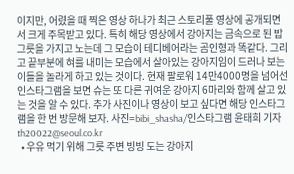이지만, 어렸을 때 찍은 영상 하나가 최근 스토리풀 영상에 공개되면서 크게 주목받고 있다. 특히 해당 영상에서 강아지는 금속으로 된 밥그릇을 가지고 노는데 그 모습이 테디베어라는 곰인형과 똑같다. 그리고 끝부분에 혀를 내미는 모습에서 살아있는 강아지임이 드러나 보는 이들을 놀라게 하고 있는 것이다. 현재 팔로워 14만4000명을 넘어선 인스타그램을 보면 슈는 또 다른 귀여운 강아지 6마리와 함께 살고 있는 것을 알 수 있다. 추가 사진이나 영상이 보고 싶다면 해당 인스타그램을 한 번 방문해 보자. 사진=bibi_shasha/인스타그램 윤태희 기자 th20022@seoul.co.kr
  • 우유 먹기 위해 그릇 주변 빙빙 도는 강아지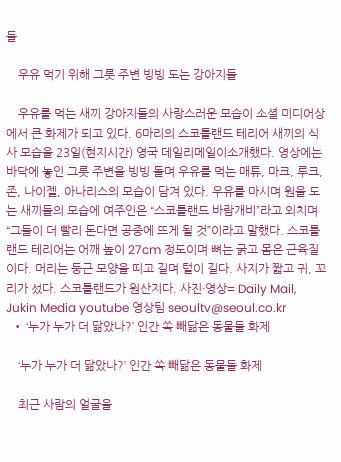들

    우유 먹기 위해 그릇 주변 빙빙 도는 강아지들

    우유를 먹는 새끼 강아지들의 사랑스러운 모습이 소셜 미디어상에서 큰 화제가 되고 있다. 6마리의 스코틀랜드 테리어 새끼의 식사 모습을 23일(현지시간) 영국 데일리메일이소개했다. 영상에는 바닥에 놓인 그릇 주변을 빙빙 돌며 우유를 먹는 매튜, 마크, 루크, 존, 나이젤, 아나리스의 모습이 담겨 있다. 우유를 마시며 원을 도는 새끼들의 모습에 여주인은 “스코틀랜드 바람개비”라고 외치며 “그들이 더 빨리 돈다면 공중에 뜨게 될 것”이라고 말했다. 스코틀랜드 테리어는 어깨 높이 27cm 정도이며 뼈는 굵고 몸은 근육질이다. 머리는 둥근 모양을 띠고 길며 털이 길다. 사지가 짧고 귀, 꼬리가 섰다. 스코틀랜드가 원산지다. 사진·영상= Daily Mail, Jukin Media youtube 영상팀 seoultv@seoul.co.kr
  • ‘누가 누가 더 닮았나?’ 인간 쏙 빼닮은 동물들 화제

    ‘누가 누가 더 닮았나?’ 인간 쏙 빼닮은 동물들 화제

    최근 사람의 얼굴을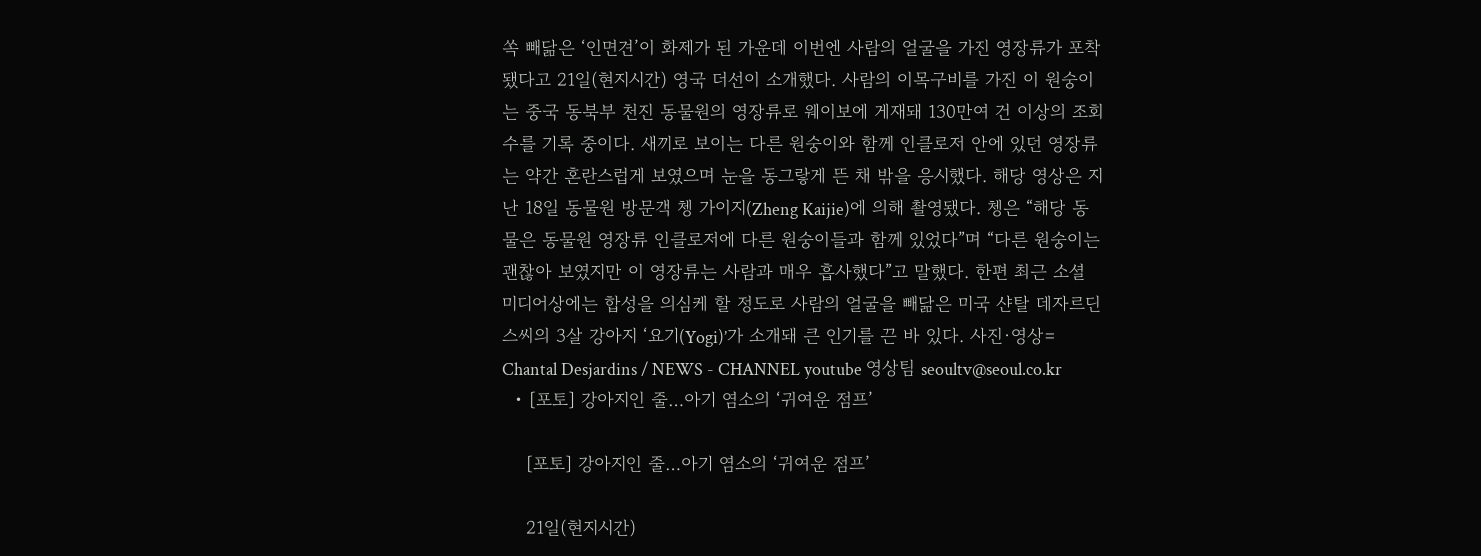쏙 빼닮은 ‘인면견’이 화제가 된 가운데 이번엔 사람의 얼굴을 가진 영장류가 포착됐다고 21일(현지시간) 영국 더선이 소개했다. 사람의 이목구비를 가진 이 원숭이는 중국 동북부 천진 동물원의 영장류로 웨이보에 게재돼 130만여 건 이상의 조회수를 기록 중이다. 새끼로 보이는 다른 원숭이와 함께 인클로저 안에 있던 영장류는 약간 혼란스럽게 보였으며 눈을 동그랗게 뜬 채 밖을 응시했다. 해당 영상은 지난 18일 동물원 방문객 쳉 가이지(Zheng Kaijie)에 의해 촬영됐다. 쳉은 “해당 동물은 동물원 영장류 인클로저에 다른 원숭이들과 함께 있었다”며 “다른 원숭이는 괜찮아 보였지만 이 영장류는 사람과 매우 흡사했다”고 말했다. 한편 최근 소셜 미디어상에는 합성을 의심케 할 정도로 사람의 얼굴을 빼닮은 미국 샨탈 데자르딘스씨의 3살 강아지 ‘요기(Yogi)’가 소개돼 큰 인기를 끈 바 있다. 사진·영상= Chantal Desjardins / NEWS - CHANNEL youtube 영상팀 seoultv@seoul.co.kr
  • [포토] 강아지인 줄…아기 염소의 ‘귀여운 점프’

    [포토] 강아지인 줄…아기 염소의 ‘귀여운 점프’

    21일(현지시간)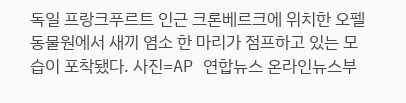독일 프랑크푸르트 인근 크론베르크에 위치한 오펠 동물원에서 새끼 염소 한 마리가 점프하고 있는 모습이 포착됐다. 사진=AP 연합뉴스 온라인뉴스부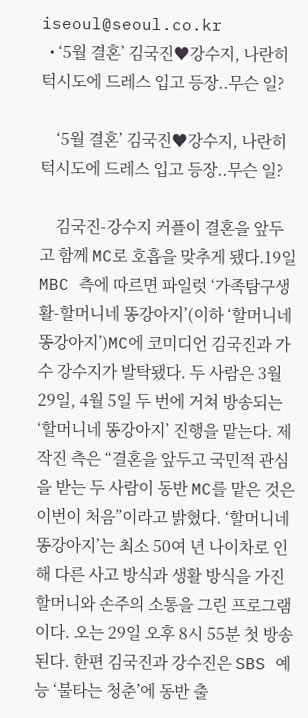iseoul@seoul.co.kr
  • ‘5월 결혼’ 김국진♥강수지, 나란히 턱시도에 드레스 입고 등장..무슨 일?

    ‘5월 결혼’ 김국진♥강수지, 나란히 턱시도에 드레스 입고 등장..무슨 일?

    김국진-강수지 커플이 결혼을 앞두고 함께 MC로 호흡을 맞추게 됐다.19일 MBC 측에 따르면 파일럿 ‘가족탐구생활-할머니네 똥강아지’(이하 ‘할머니네 똥강아지’)MC에 코미디언 김국진과 가수 강수지가 발탁됐다. 두 사람은 3월 29일, 4월 5일 두 번에 거쳐 방송되는 ‘할머니네 똥강아지’ 진행을 맡는다. 제작진 측은 “결혼을 앞두고 국민적 관심을 받는 두 사람이 동반 MC를 맡은 것은 이번이 처음”이라고 밝혔다. ‘할머니네 똥강아지’는 최소 50여 년 나이차로 인해 다른 사고 방식과 생활 방식을 가진 할머니와 손주의 소통을 그린 프로그램이다. 오는 29일 오후 8시 55분 첫 방송된다. 한편 김국진과 강수진은 SBS 예능 ‘불타는 청춘’에 동반 출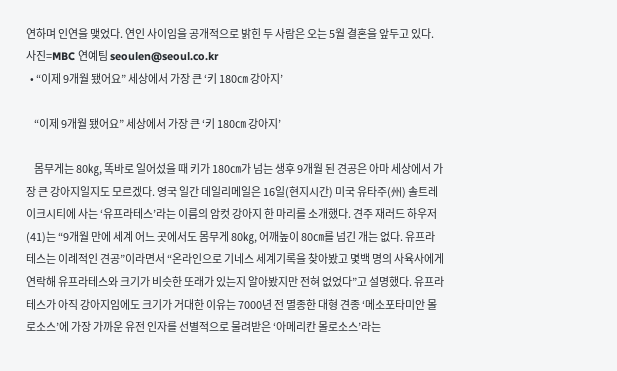연하며 인연을 맺었다. 연인 사이임을 공개적으로 밝힌 두 사람은 오는 5월 결혼을 앞두고 있다. 사진=MBC 연예팀 seoulen@seoul.co.kr
  • “이제 9개월 됐어요” 세상에서 가장 큰 ‘키 180㎝ 강아지’

    “이제 9개월 됐어요” 세상에서 가장 큰 ‘키 180㎝ 강아지’

    몸무게는 80㎏, 똑바로 일어섰을 때 키가 180㎝가 넘는 생후 9개월 된 견공은 아마 세상에서 가장 큰 강아지일지도 모르겠다. 영국 일간 데일리메일은 16일(현지시간) 미국 유타주(州) 솔트레이크시티에 사는 ‘유프라테스’라는 이름의 암컷 강아지 한 마리를 소개했다. 견주 재러드 하우저(41)는 “9개월 만에 세계 어느 곳에서도 몸무게 80㎏, 어깨높이 80㎝를 넘긴 개는 없다. 유프라테스는 이례적인 견공”이라면서 “온라인으로 기네스 세계기록을 찾아봤고 몇백 명의 사육사에게 연락해 유프라테스와 크기가 비슷한 또래가 있는지 알아봤지만 전혀 없었다”고 설명했다. 유프라테스가 아직 강아지임에도 크기가 거대한 이유는 7000년 전 멸종한 대형 견종 ‘메소포타미안 몰로소스’에 가장 가까운 유전 인자를 선별적으로 물려받은 ‘아메리칸 몰로소스’라는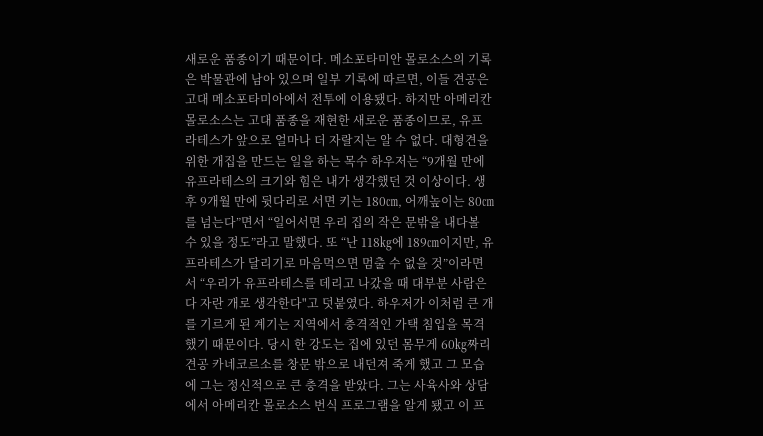새로운 품종이기 때문이다. 메소포타미안 몰로소스의 기록은 박물관에 남아 있으며 일부 기록에 따르면, 이들 견공은 고대 메소포타미아에서 전투에 이용됐다. 하지만 아메리칸 몰로소스는 고대 품종을 재현한 새로운 품종이므로, 유프라테스가 앞으로 얼마나 더 자랄지는 알 수 없다. 대형견을 위한 개집을 만드는 일을 하는 목수 하우저는 “9개월 만에 유프라테스의 크기와 힘은 내가 생각했던 것 이상이다. 생후 9개월 만에 뒷다리로 서면 키는 180㎝, 어깨높이는 80㎝를 넘는다”면서 “일어서면 우리 집의 작은 문밖을 내다볼 수 있을 정도”라고 말했다. 또 “난 118㎏에 189㎝이지만, 유프라테스가 달리기로 마음먹으면 멈출 수 없을 것”이라면서 “우리가 유프라테스를 데리고 나갔을 때 대부분 사람은 다 자란 개로 생각한다"고 덧붙였다. 하우저가 이처럼 큰 개를 기르게 된 계기는 지역에서 충격적인 가택 침입을 목격했기 때문이다. 당시 한 강도는 집에 있던 몸무게 60㎏짜리 견공 카네코르소를 창문 밖으로 내던져 죽게 했고 그 모습에 그는 정신적으로 큰 충격을 받았다. 그는 사육사와 상담에서 아메리칸 몰로소스 번식 프로그램을 알게 됐고 이 프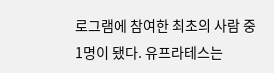로그램에 참여한 최초의 사람 중 1명이 됐다. 유프라테스는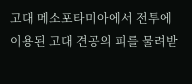고대 메소포타미아에서 전투에 이용된 고대 견공의 피를 물려받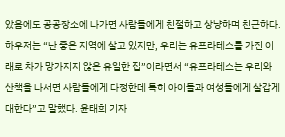았음에도 공공장소에 나가면 사람들에게 친절하고 상냥하며 친근하다. 하우저는 “난 좋은 지역에 살고 있지만, 우리는 유프라테스를 가진 이래로 차가 망가지지 않은 유일한 집”이라면서 “유프라테스는 우리와 산책을 나서면 사람들에게 다정한데 특히 아이들과 여성들에게 살갑게 대한다”고 말했다. 윤태희 기자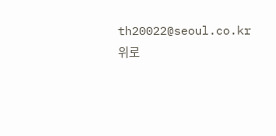th20022@seoul.co.kr
위로